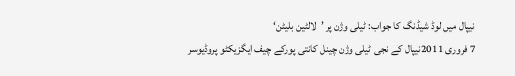نیپال میں لوڈ شیڈنگ کا جواب: ٹیلی وژن پر ’لالٹین بلیٹن‘
7 فروری 2011نیپال کے نجی ٹیلی وژن چینل کانتی پورکے چیف ایگزیکٹو پروڈیوسر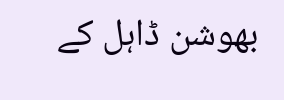بھوشن ڈاہل کے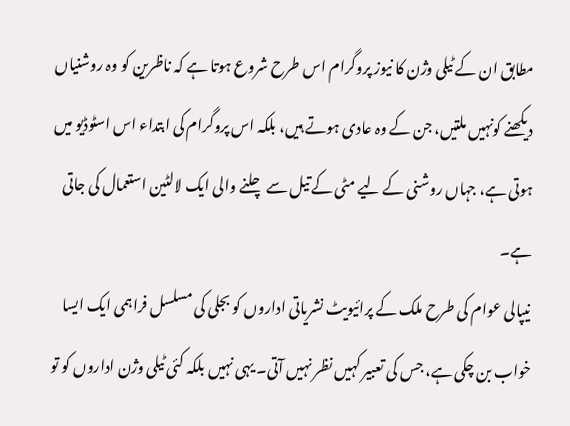مطابق ان کے ٹیلی وژن کا نیوز پروگرام اس طرح شروع ہوتا ہے کہ ناظرین کو وہ روشنیاں دیکھنے کونہیں ملتیں، جن کے وہ عادی ہوتے ہیں، بلکہ اس پروگرام کی ابتداء اس اسٹوڈیو میں ہوتی ہے، جہاں روشنی کے لیے مٹی کے تیل سے چلنے والی ایک لالٹین استعمال کی جاتی ہے۔
نیپالی عوام کی طرح ملک کے پرائیویٹ نشریاتی اداروں کو بجلی کی مسلسل فراہمی ایک ایسا خواب بن چکی ہے، جس کی تعبیر کہیں نظر نہیں آتی۔ یہی نہیں بلکہ کئی ٹیلی وژن اداروں کو تو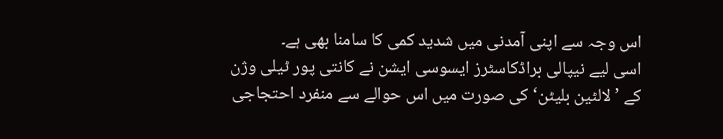اس وجہ سے اپنی آمدنی میں شدید کمی کا سامنا بھی ہے۔
اسی لیے نیپالی براڈکاسٹرز ایسوسی ایشن نے کانتی پور ٹیلی وژن کے ’لالٹین بلیٹن‘ کی صورت میں اس حوالے سے منفرد احتجاجی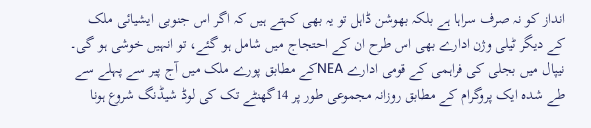انداز کو نہ صرف سراہا ہے بلکہ بھوشن ڈاہل تو یہ بھی کہتے ہیں کہ اگر اس جنوبی ایشیائی ملک کے دیگر ٹیلی وژن ادارے بھی اس طرح ان کے احتجاج میں شامل ہو گئے، تو انہیں خوشی ہو گی۔
نیپال میں بجلی کی فراہمی کے قومی ادارے NEAکے مطابق پورے ملک میں آج پیر سے پہلے سے طے شدہ ایک پروگرام کے مطابق روزانہ مجموعی طور پر 14گھنٹے تک کی لوڈ شیڈنگ شروع ہونا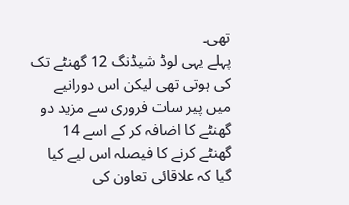تھی۔
پہلے یہی لوڈ شیڈنگ 12 گھنٹے تک کی ہوتی تھی لیکن اس دورانیے میں پیر سات فروری سے مزید دو گھنٹے کا اضافہ کر کے اسے 14 گھنٹے کرنے کا فیصلہ اس لیے کیا گیا کہ علاقائی تعاون کی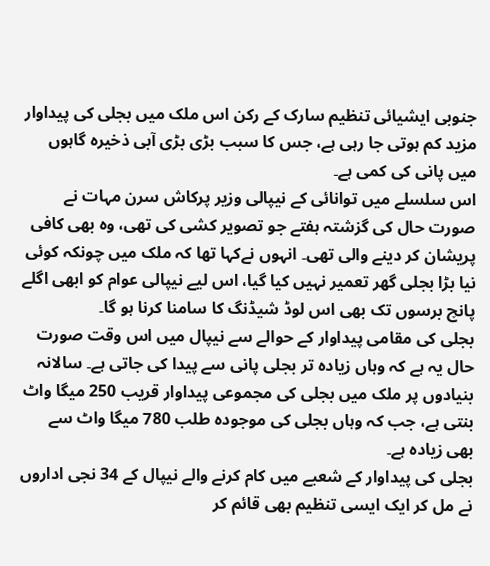جنوبی ایشیائی تنظیم سارک کے رکن اس ملک میں بجلی کی پیداوار مزید کم ہوتی جا رہی ہے، جس کا سبب بڑی بڑی آبی ذخیرہ گاہوں میں پانی کی کمی ہے۔
اس سلسلے میں توانائی کے نیپالی وزیر پرکاش سرن مہات نے صورت حال کی گزشتہ ہفتے جو تصویر کشی کی تھی، وہ بھی کافی پریشان کر دینے والی تھی۔ انہوں نےکہا تھا کہ ملک میں چونکہ کوئی نیا بڑا بجلی گھر تعمیر نہیں کیا گیا، اس لیے نیپالی عوام کو ابھی اگلے پانچ برسوں تک بھی اس لوڈ شیڈنگ کا سامنا کرنا ہو گا۔
بجلی کی مقامی پیداوار کے حوالے سے نیپال میں اس وقت صورت حال یہ ہے کہ وہاں زیادہ تر بجلی پانی سے پیدا کی جاتی ہے۔ سالانہ بنیادوں پر ملک میں بجلی کی مجموعی پیداوار قریب 250 میگا واٹ بنتی ہے، جب کہ وہاں بجلی کی موجودہ طلب 780 میگا واٹ سے بھی زیادہ ہے۔
بجلی کی پیداوار کے شعبے میں کام کرنے والے نیپال کے 34 نجی اداروں نے مل کر ایک ایسی تنظیم بھی قائم کر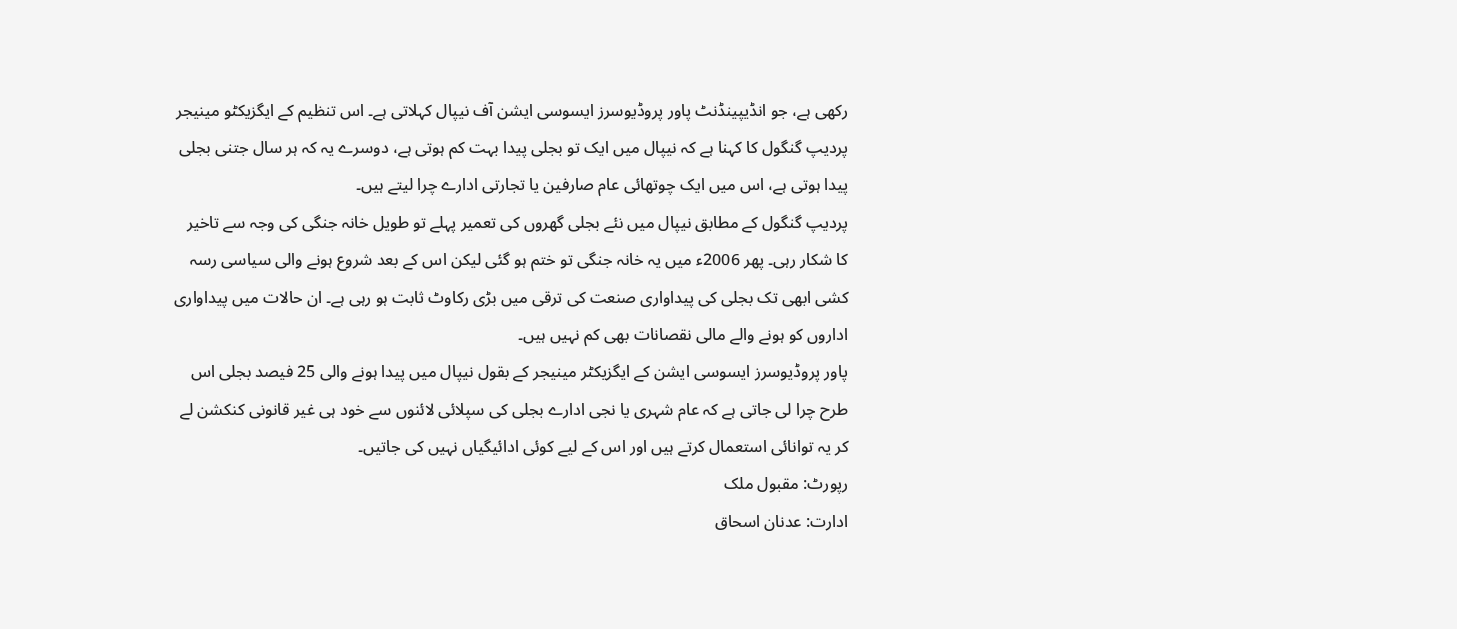رکھی ہے، جو انڈیپینڈنٹ پاور پروڈیوسرز ایسوسی ایشن آف نیپال کہلاتی ہے۔ اس تنظیم کے ایگزیکٹو مینیجر پردیپ گنگول کا کہنا ہے کہ نیپال میں ایک تو بجلی پیدا بہت کم ہوتی ہے، دوسرے یہ کہ ہر سال جتنی بجلی پیدا ہوتی ہے، اس میں ایک چوتھائی عام صارفین یا تجارتی ادارے چرا لیتے ہیں۔
پردیپ گنگول کے مطابق نیپال میں نئے بجلی گھروں کی تعمیر پہلے تو طویل خانہ جنگی کی وجہ سے تاخیر کا شکار رہی۔ پھر 2006ء میں یہ خانہ جنگی تو ختم ہو گئی لیکن اس کے بعد شروع ہونے والی سیاسی رسہ کشی ابھی تک بجلی کی پیداواری صنعت کی ترقی میں بڑی رکاوٹ ثابت ہو رہی ہے۔ ان حالات میں پیداواری اداروں کو ہونے والے مالی نقصانات بھی کم نہیں ہیں۔
پاور پروڈیوسرز ایسوسی ایشن کے ایگزیکٹر مینیجر کے بقول نیپال میں پیدا ہونے والی 25 فیصد بجلی اس طرح چرا لی جاتی ہے کہ عام شہری یا نجی ادارے بجلی کی سپلائی لائنوں سے خود ہی غیر قانونی کنکشن لے کر یہ توانائی استعمال کرتے ہیں اور اس کے لیے کوئی ادائیگیاں نہیں کی جاتیں۔
رپورٹ: مقبول ملک
ادارت: عدنان اسحاق